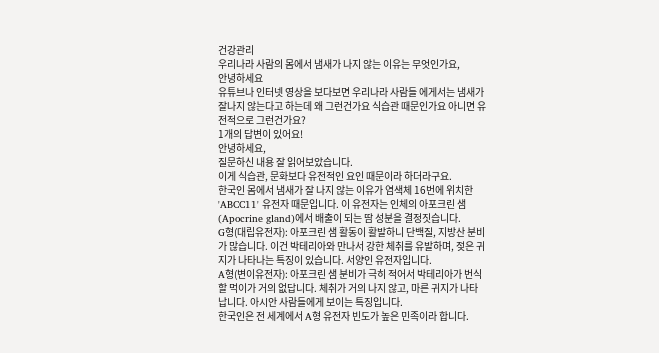건강관리
우리나라 사람의 몸에서 냄새가 나지 않는 이유는 무엇인가요,
안녕하세요
유튜브나 인터넷 영상을 보다보면 우리나라 사람들 에게서는 냄새가 잘나지 않는다고 하는데 왜 그런건가요 식습관 때문인가요 아니면 유전적으로 그런건가요?
1개의 답변이 있어요!
안녕하세요,
질문하신 내용 잘 읽어보았습니다.
이게 식습관, 문화보다 유전적인 요인 때문이라 하더라구요.
한국인 몸에서 냄새가 잘 나지 않는 이유가 염색체 16번에 위치한 'ABCC11' 유전자 때문입니다. 이 유전자는 인체의 아포크린 샘(Apocrine gland)에서 배출이 되는 땀 성분을 결정짓습니다.
G형(대립유전자): 아포크린 샘 활동이 활발하니 단백질, 지방산 분비가 많습니다. 이건 박테리아와 만나서 강한 체취를 유발하며, 젖은 귀지가 나타나는 특징이 있습니다. 서양인 유전자입니다.
A형(변이유전자): 아포크린 샘 분비가 극히 적어서 박테리아가 번식할 먹이가 거의 없답니다. 체취가 거의 나지 않고, 마른 귀지가 나타납니다. 아시안 사람들에게 보이는 특징입니다.
한국인은 전 세계에서 A형 유전자 빈도가 높은 민족이라 합니다.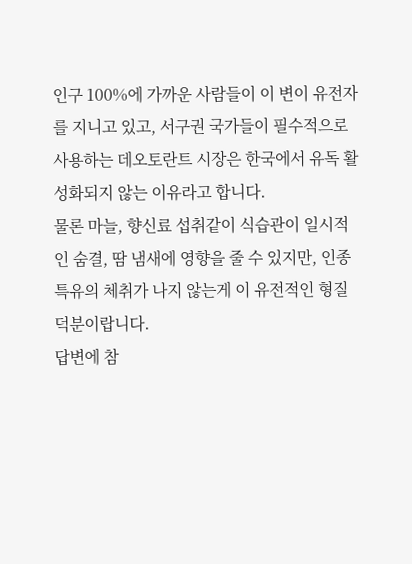인구 100%에 가까운 사람들이 이 변이 유전자를 지니고 있고, 서구권 국가들이 필수적으로 사용하는 데오토란트 시장은 한국에서 유독 활성화되지 않는 이유라고 합니다.
물론 마늘, 향신료 섭취같이 식습관이 일시적인 숨결, 땀 냄새에 영향을 줄 수 있지만, 인종 특유의 체취가 나지 않는게 이 유전적인 형질 덕분이랍니다.
답변에 참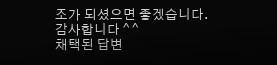조가 되셨으면 좋겠습니다.
감사합니다 ^ ^
채택된 답변